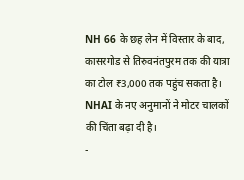NH 66 के छह लेन में विस्तार के बाद, कासरगोड से तिरुवनंतपुरम तक की यात्रा का टोल ₹3,000 तक पहुंच सकता है। NHAI के नए अनुमानों ने मोटर चालकों की चिंता बढ़ा दी है।
-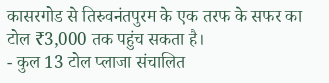कासरगोड से तिरुवनंतपुरम के एक तरफ के सफर का टोल ₹3,000 तक पहुंच सकता है।
- कुल 13 टोल प्लाजा संचालित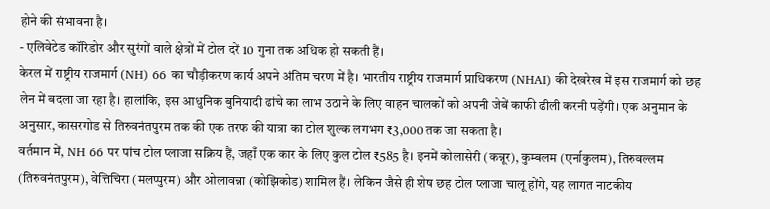होने की संभावना है।
- एलिवेटेड कॉरिडोर और सुरंगों वाले क्षेत्रों में टोल दरें 10 गुना तक अधिक हो सकती हैं।
केरल में राष्ट्रीय राजमार्ग (NH) 66 का चौड़ीकरण कार्य अपने अंतिम चरण में है। भारतीय राष्ट्रीय राजमार्ग प्राधिकरण (NHAI) की देखरेख में इस राजमार्ग को छह लेन में बदला जा रहा है। हालांकि, इस आधुनिक बुनियादी ढांचे का लाभ उठाने के लिए वाहन चालकों को अपनी जेबें काफी ढीली करनी पड़ेंगी। एक अनुमान के अनुसार, कासरगोड से तिरुवनंतपुरम तक की एक तरफ की यात्रा का टोल शुल्क लगभग ₹3,000 तक जा सकता है।
वर्तमान में, NH 66 पर पांच टोल प्लाजा सक्रिय हैं, जहाँ एक कार के लिए कुल टोल ₹585 है। इनमें कोलासेरी (कन्नूर), कुम्बलम (एर्नाकुलम), तिरुवल्लम (तिरुवनंतपुरम), वेत्तिचिरा (मलप्पुरम) और ओलावन्ना (कोझिकोड) शामिल हैं। लेकिन जैसे ही शेष छह टोल प्लाजा चालू होंगे, यह लागत नाटकीय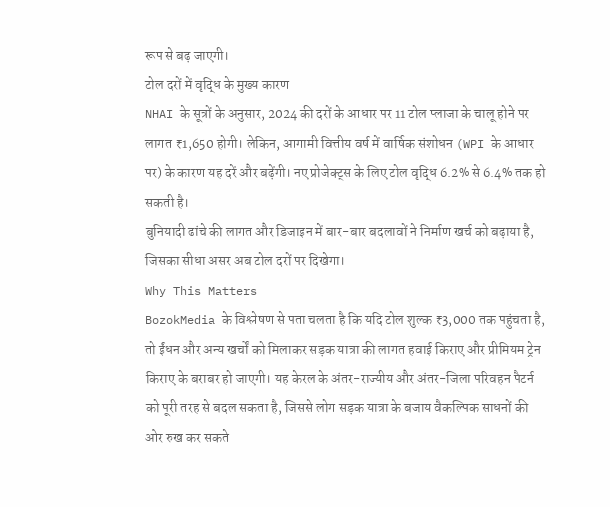रूप से बढ़ जाएगी।
टोल दरों में वृद्धि के मुख्य कारण
NHAI के सूत्रों के अनुसार, 2024 की दरों के आधार पर 11 टोल प्लाजा के चालू होने पर लागत ₹1,650 होगी। लेकिन, आगामी वित्तीय वर्ष में वार्षिक संशोधन (WPI के आधार पर) के कारण यह दरें और बढ़ेंगी। नए प्रोजेक्ट्स के लिए टोल वृद्धि 6.2% से 6.4% तक हो सकती है।
बुनियादी ढांचे की लागत और डिजाइन में बार-बार बदलावों ने निर्माण खर्च को बढ़ाया है, जिसका सीधा असर अब टोल दरों पर दिखेगा।
Why This Matters
BozokMedia के विश्लेषण से पता चलता है कि यदि टोल शुल्क ₹3,000 तक पहुंचता है, तो ईंधन और अन्य खर्चों को मिलाकर सड़क यात्रा की लागत हवाई किराए और प्रीमियम ट्रेन किराए के बराबर हो जाएगी। यह केरल के अंतर-राज्यीय और अंतर-जिला परिवहन पैटर्न को पूरी तरह से बदल सकता है, जिससे लोग सड़क यात्रा के बजाय वैकल्पिक साधनों की ओर रुख कर सकते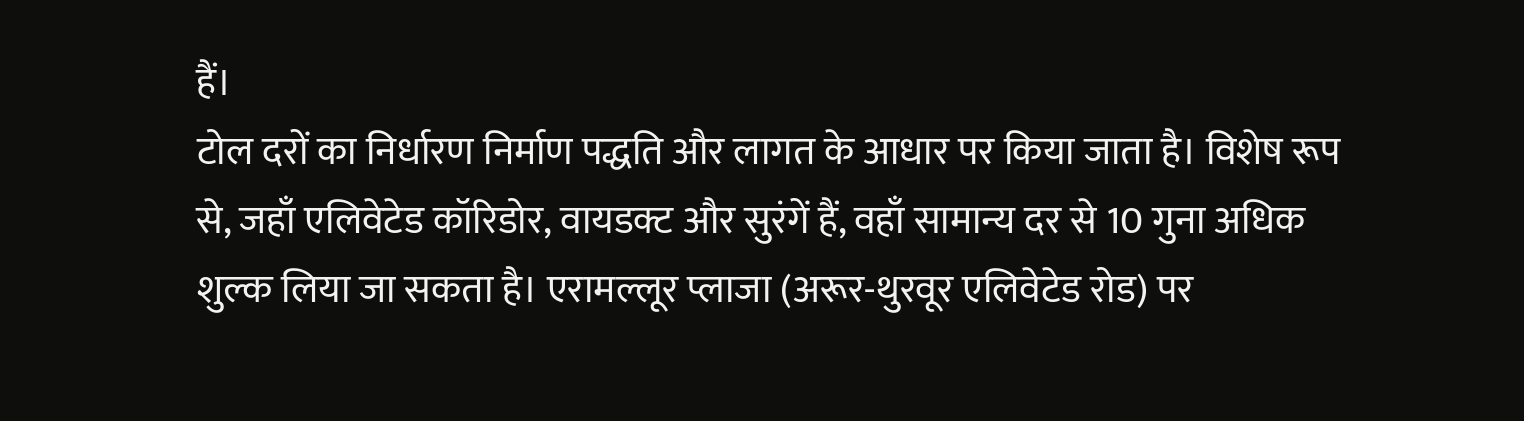हैं।
टोल दरों का निर्धारण निर्माण पद्धति और लागत के आधार पर किया जाता है। विशेष रूप से, जहाँ एलिवेटेड कॉरिडोर, वायडक्ट और सुरंगें हैं, वहाँ सामान्य दर से 10 गुना अधिक शुल्क लिया जा सकता है। एरामल्लूर प्लाजा (अरूर-थुरवूर एलिवेटेड रोड) पर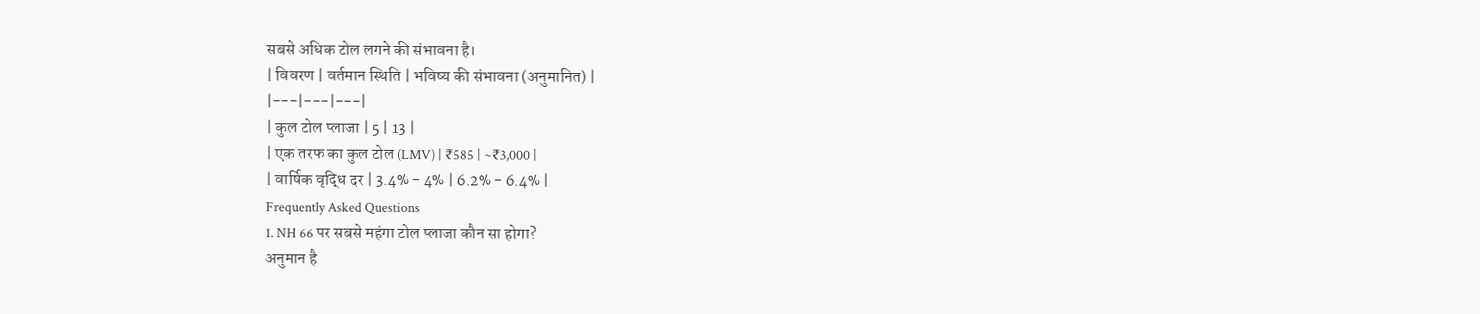सबसे अधिक टोल लगने की संभावना है।
| विवरण | वर्तमान स्थिति | भविष्य की संभावना (अनुमानित) |
|---|---|---|
| कुल टोल प्लाजा | 5 | 13 |
| एक तरफ का कुल टोल (LMV) | ₹585 | ~₹3,000 |
| वार्षिक वृद्धि दर | 3.4% - 4% | 6.2% - 6.4% |
Frequently Asked Questions
1. NH 66 पर सबसे महंगा टोल प्लाजा कौन सा होगा?
अनुमान है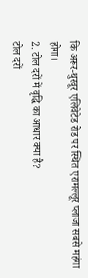कि अरूर-थुरवूर एलिवेटेड रोड पर स्थित एरामल्लूर प्लाजा सबसे महंगा होगा।
2. टोल दरों में वृद्धि का आधार क्या है?
टोल दरों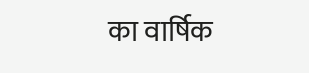का वार्षिक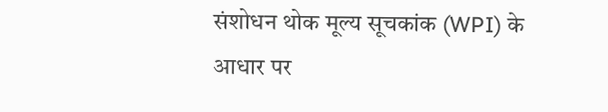संशोधन थोक मूल्य सूचकांक (WPI) के आधार पर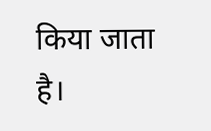किया जाता है।